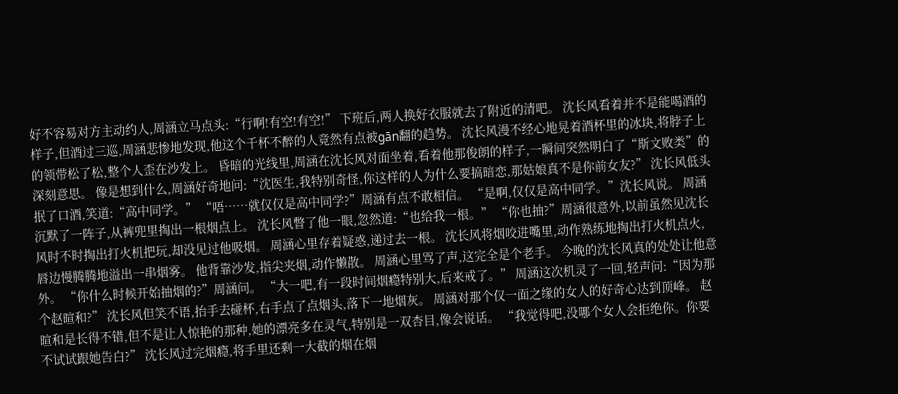好不容易对方主动约人,周涵立马点头:“行啊!有空!有空!” 下班后,两人换好衣服就去了附近的清吧。 沈长风看着并不是能喝酒的样子,但酒过三巡,周涵悲惨地发现,他这个千杯不醉的人竟然有点被gān翻的趋势。 沈长风漫不经心地晃着酒杯里的冰块,将脖子上的领带松了松,整个人歪在沙发上。 昏暗的光线里,周涵在沈长风对面坐着,看着他那俊朗的样子,一瞬间突然明白了“斯文败类”的深刻意思。 像是想到什么,周涵好奇地问:“沈医生,我特别奇怪,你这样的人为什么要搞暗恋,那姑娘真不是你前女友?” 沈长风低头抿了口酒,笑道:“高中同学。” “唔……就仅仅是高中同学?”周涵有点不敢相信。 “是啊,仅仅是高中同学。”沈长风说。 周涵沉默了一阵子,从裤兜里掏出一根烟点上。 沈长风瞥了他一眼,忽然道:“也给我一根。” “你也抽?”周涵很意外,以前虽然见沈长风时不时掏出打火机把玩,却没见过他吸烟。 周涵心里存着疑惑,递过去一根。 沈长风将烟咬进嘴里,动作熟练地掏出打火机点火,唇边慢腾腾地溢出一串烟雾。 他背靠沙发,指尖夹烟,动作懒散。 周涵心里骂了声,这完全是个老手。 今晚的沈长风真的处处让他意外。 “你什么时候开始抽烟的?”周涵问。 “大一吧,有一段时间烟瘾特别大,后来戒了。” 周涵这次机灵了一回,轻声问:“因为那个赵暄和?” 沈长风但笑不语,抬手去碰杯,右手点了点烟头,落下一地烟灰。 周涵对那个仅一面之缘的女人的好奇心达到顶峰。 赵暄和是长得不错,但不是让人惊艳的那种,她的漂亮多在灵气,特别是一双杏目,像会说话。 “我觉得吧,没哪个女人会拒绝你。你要不试试跟她告白?” 沈长风过完烟瘾,将手里还剩一大截的烟在烟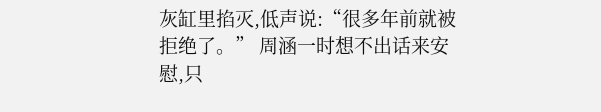灰缸里掐灭,低声说:“很多年前就被拒绝了。” 周涵一时想不出话来安慰,只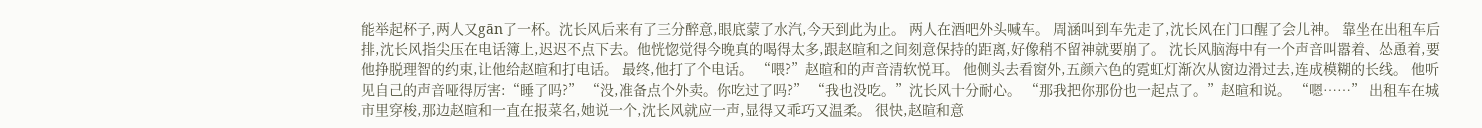能举起杯子,两人又gān了一杯。沈长风后来有了三分醉意,眼底蒙了水汽,今天到此为止。 两人在酒吧外头喊车。 周涵叫到车先走了,沈长风在门口醒了会儿神。 靠坐在出租车后排,沈长风指尖压在电话簿上,迟迟不点下去。他恍惚觉得今晚真的喝得太多,跟赵暄和之间刻意保持的距离,好像稍不留神就要崩了。 沈长风脑海中有一个声音叫嚣着、怂恿着,要他挣脱理智的约束,让他给赵暄和打电话。 最终,他打了个电话。 “喂?”赵暄和的声音清软悦耳。 他侧头去看窗外,五颜六色的霓虹灯渐次从窗边滑过去,连成模糊的长线。 他听见自己的声音哑得厉害:“睡了吗?” “没,准备点个外卖。你吃过了吗?” “我也没吃。”沈长风十分耐心。 “那我把你那份也一起点了。”赵暄和说。 “嗯……” 出租车在城市里穿梭,那边赵暄和一直在报菜名,她说一个,沈长风就应一声,显得又乖巧又温柔。 很快,赵暄和意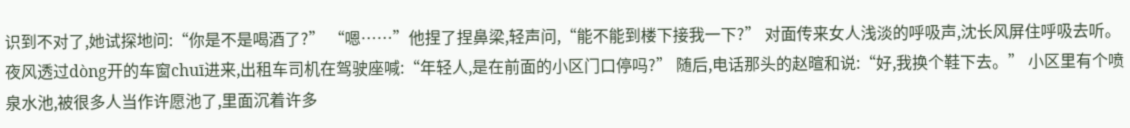识到不对了,她试探地问:“你是不是喝酒了?” “嗯……”他捏了捏鼻梁,轻声问,“能不能到楼下接我一下?” 对面传来女人浅淡的呼吸声,沈长风屏住呼吸去听。夜风透过dòng开的车窗chuī进来,出租车司机在驾驶座喊:“年轻人,是在前面的小区门口停吗?” 随后,电话那头的赵暄和说:“好,我换个鞋下去。” 小区里有个喷泉水池,被很多人当作许愿池了,里面沉着许多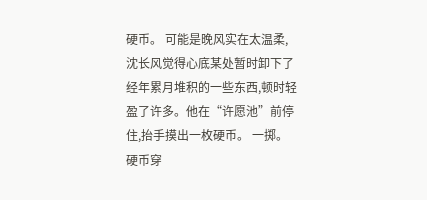硬币。 可能是晚风实在太温柔,沈长风觉得心底某处暂时卸下了经年累月堆积的一些东西,顿时轻盈了许多。他在“许愿池”前停住,抬手摸出一枚硬币。 一掷。 硬币穿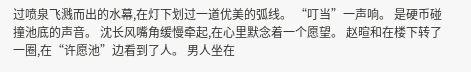过喷泉飞溅而出的水幕,在灯下划过一道优美的弧线。 “叮当”一声响。 是硬币碰撞池底的声音。 沈长风嘴角缓慢牵起,在心里默念着一个愿望。 赵暄和在楼下转了一圈,在“许愿池”边看到了人。 男人坐在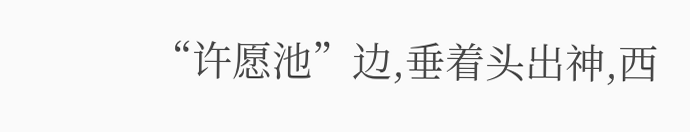“许愿池”边,垂着头出神,西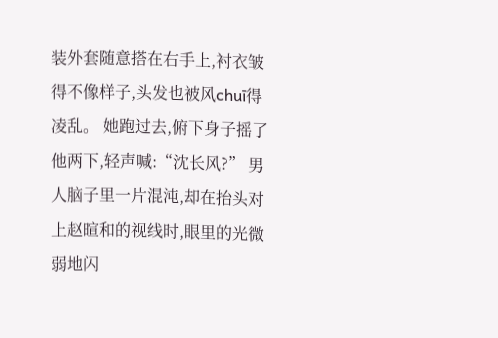装外套随意搭在右手上,衬衣皱得不像样子,头发也被风chuī得凌乱。 她跑过去,俯下身子摇了他两下,轻声喊:“沈长风?” 男人脑子里一片混沌,却在抬头对上赵暄和的视线时,眼里的光微弱地闪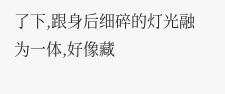了下,跟身后细碎的灯光融为一体,好像藏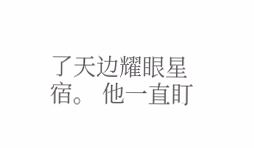了天边耀眼星宿。 他一直盯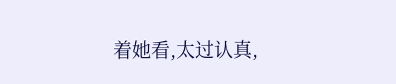着她看,太过认真,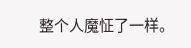整个人魔怔了一样。